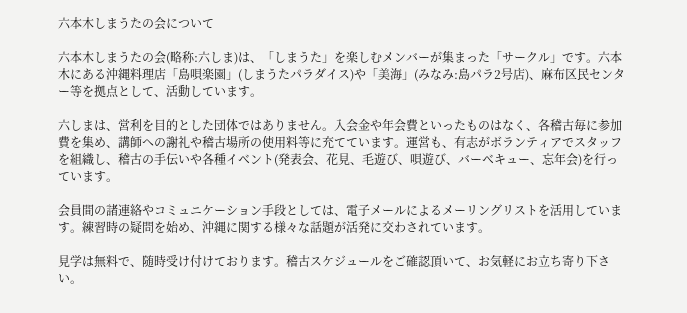六本木しまうたの会について

六本木しまうたの会(略称:六しま)は、「しまうた」を楽しむメンバーが集まった「サークル」です。六本木にある沖縄料理店「島唄楽園」(しまうたパラダイス)や「美海」(みなみ:島パラ2号店)、麻布区民センター等を拠点として、活動しています。

六しまは、営利を目的とした団体ではありません。入会金や年会費といったものはなく、各稽古毎に参加費を集め、講師への謝礼や稽古場所の使用料等に充てています。運営も、有志がボランティアでスタッフを組織し、稽古の手伝いや各種イベント(発表会、花見、毛遊び、唄遊び、バーベキュー、忘年会)を行っています。

会員間の諸連絡やコミュニケーション手段としては、電子メールによるメーリングリストを活用しています。練習時の疑問を始め、沖縄に関する様々な話題が活発に交わされています。

見学は無料で、随時受け付けております。稽古スケジュールをご確認頂いて、お気軽にお立ち寄り下さい。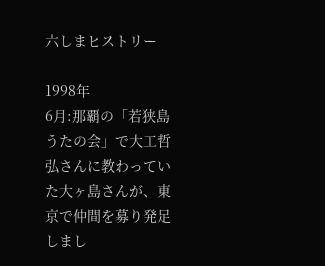六しまヒストリー

1998年
6月:那覇の「若狭島うたの会」で大工哲弘さんに教わっていた大ヶ島さんが、東京で仲間を募り発足しまし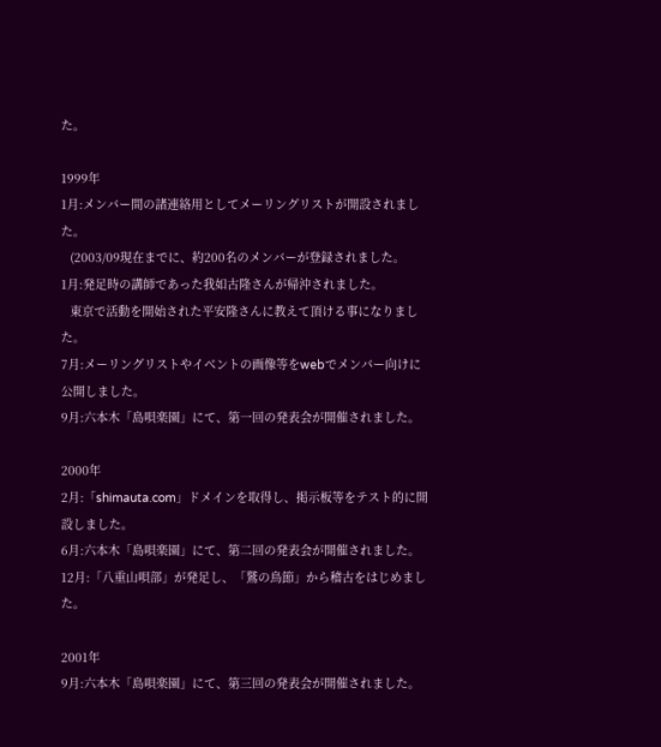た。

1999年
1月:メンバー間の諸連絡用としてメーリングリストが開設されました。
   (2003/09現在までに、約200名のメンバーが登録されました。
1月:発足時の講師であった我如古隆さんが帰沖されました。
   東京で活動を開始された平安隆さんに教えて頂ける事になりました。
7月:メーリングリストやイベントの画像等をwebでメンバー向けに公開しました。
9月:六本木「島唄楽園」にて、第一回の発表会が開催されました。

2000年
2月:「shimauta.com」ドメインを取得し、掲示板等をテスト的に開設しました。
6月:六本木「島唄楽園」にて、第二回の発表会が開催されました。
12月:「八重山唄部」が発足し、「鷲の鳥節」から稽古をはじめました。

2001年
9月:六本木「島唄楽園」にて、第三回の発表会が開催されました。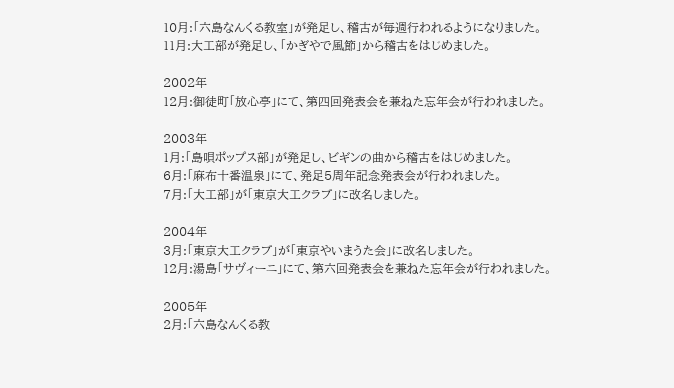10月:「六島なんくる教室」が発足し、稽古が毎週行われるようになりました。
11月:大工部が発足し、「かぎやで風節」から稽古をはじめました。

2002年
12月:御徒町「放心亭」にて、第四回発表会を兼ねた忘年会が行われました。

2003年
1月:「島唄ポップス部」が発足し、ビギンの曲から稽古をはじめました。
6月:「麻布十番温泉」にて、発足5周年記念発表会が行われました。
7月:「大工部」が「東京大工クラブ」に改名しました。

2004年
3月:「東京大工クラブ」が「東京やいまうた会」に改名しました。
12月:湯島「サヴィーニ」にて、第六回発表会を兼ねた忘年会が行われました。

2005年
2月:「六島なんくる教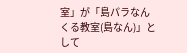室」が「島パラなんくる教室(島なん)」として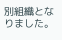別組織となりました。